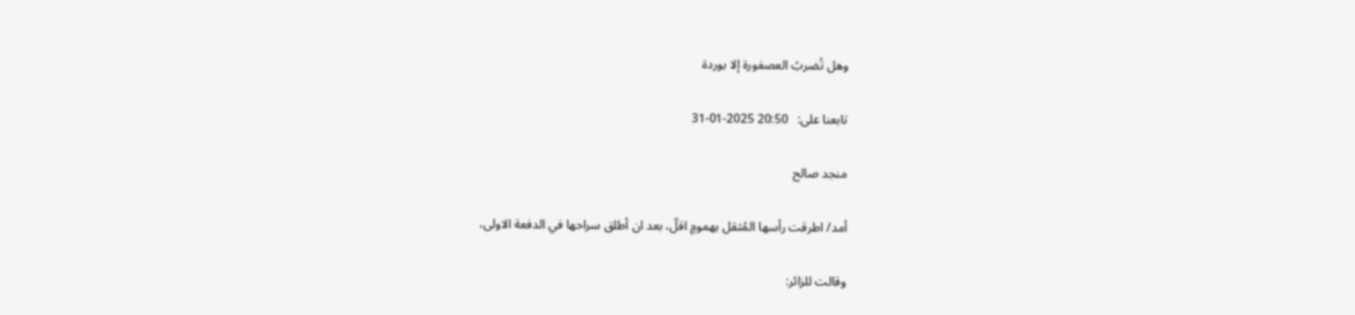وهل تُضربُ العصفورة إلا بوردة

تابعنا على:   20:50 2025-01-31

منجد صالح

أمد/ اطرقت رأسها المُثقل بهمومٍ اقلّ، بعد ان أطلق سراحها في الدفعة الاولى،

وقالت للزائر: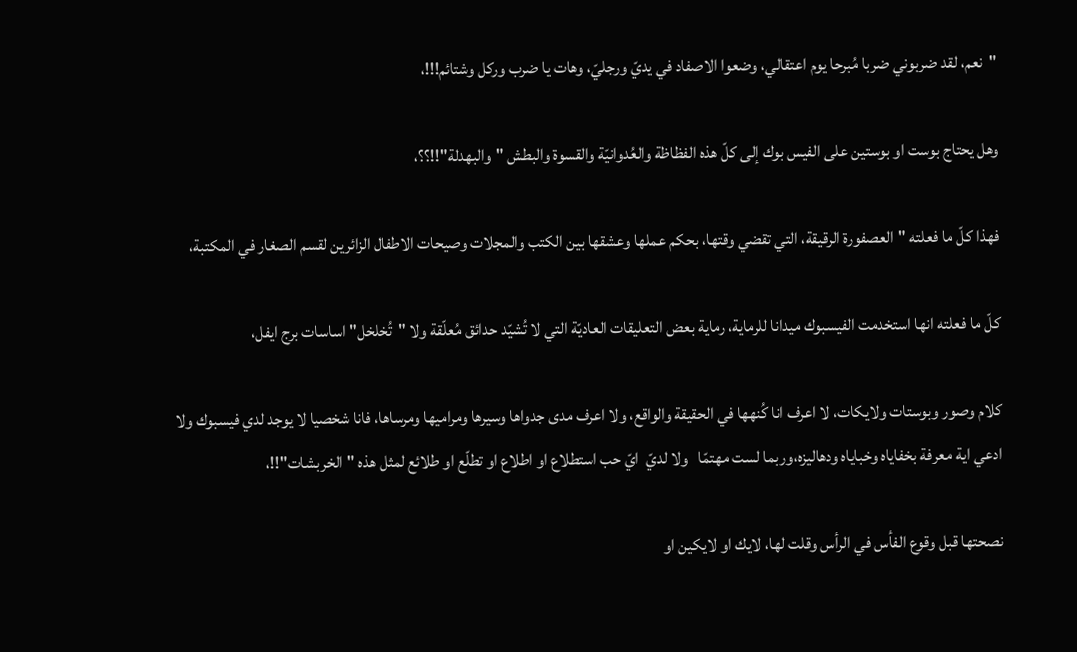"نعم، لقد ضربوني ضربا مُبرحا يوم اعتقالي، وضعوا الاصفاد في يديّ ورجليّ، وهات يا ضرب وركل وشتائم!!!،

وهل يحتاج بوست او بوستين على الفيس بوك إلى كلّ هذه الفظاظة والعُدوانيّة والقسوة والبطش "والبهدلة"!!؟؟،

فهذا كلّ ما فعلته "العصفورة الرقيقة، التي تقضي وقتها، بحكم عملها وعشقها بين الكتب والمجلات وصيحات الاطفال الزائرين لقسم الصغار في المكتبة،

كلّ ما فعلته انها استخدمت الفيسبوك ميدانا للرماية، رماية بعض التعليقات العاديّة التي لا تُشيّد حدائق مُعلّقة ولا "تُخلخل" اساسات برج ايفل،

كلام وصور وبوستات ولايكات، لا اعرف انا كُنهها في الحقيقة والواقع، ولا اعرف مدى جدواها وسيرها ومراميها ومرساها، فانا شخصيا لا يوجد لدي فيسبوك ولا ادعي اية معرفة بخفاياه وخباياه ودهاليزه،وربما لست مهتمّا   ولا لديّ  ايّ حب استطلاع او اطلاع او تطلّع او طلائع لمثل هذه "الخربشات"!!،

نصحتها قبل وقوع الفأس في الرأس وقلت لها، لايك او لايكين او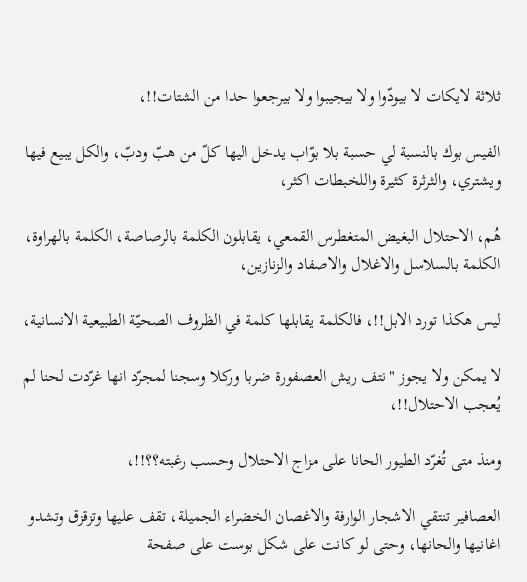ثلاثة لايكات لا بيودّوا ولا بيجيبوا ولا بيرجعوا حدا من الشتات!!،

الفيس بوك بالنسبة لي حسبة بلا بوّاب يدخل اليها كلّ من هبّ ودبّ، والكل يبيع فيها ويشتري، والثرثرة كثيرة واللخبطات اكثر،

هُم، الاحتلال البغيض المتغطرس القمعي، يقابلون الكلمة بالرصاصة، الكلمة بالهراوة، الكلمة بالسلاسل والاغلال والاصفاد والزنازين،

ليس هكذا تورد الابل!!، فالكلمة يقابلها كلمة في الظروف الصحيّة الطبيعية الانسانية،

لا يمكن ولا يجوز "نتف ريش العصفورة ضربا وركلا وسجنا لمجرّد انها غرّدت لحنا لم يُعجب الاحتلال!!،

ومنذ متى تُغرّد الطيور الحانا على مزاج الاحتلال وحسب رغبته؟؟!!،

العصافير تنتقي الاشجار الوارفة والاغصان الخضراء الجميلة، تقف عليها وتزقزق وتشدو اغانيها والحانها، وحتى لو كانت على شكل بوست على صفحة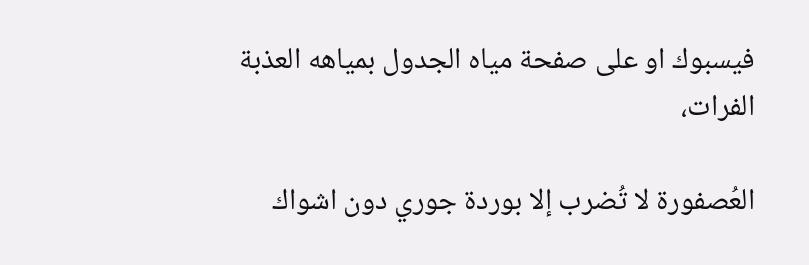فيسبوك او على صفحة مياه الجدول بمياهه العذبة الفرات،

العُصفورة لا تُضرب إلا بوردة جوري دون اشواك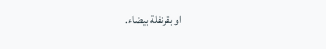او بقرنفلة بيضاء.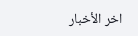اخر الأخبار